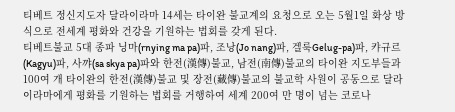티베트 정신지도자 달라이라마 14세는 타이완 불교계의 요청으로 오는 5월1일 화상 방식으로 전세계 평화와 건강을 기원하는 법회를 갖게 된다.
티베트불교 5대 종파 닝마(rnying ma pa)파, 조낭(Jo nang)파, 겔룩Gelug-pa)파, 캬규르(Kagyu)파, 사꺄(sa skya pa)파와 한전(漢傳)불교, 남전(南傳)불교의 타이완 지도부들과 100여 개 타이완의 한전(漢傳)불교 및 장전(藏傳)불교의 불교학 사원이 공동으로 달라이라마에게 평화를 기원하는 법회를 거행하여 세계 200여 만 명이 넘는 코로나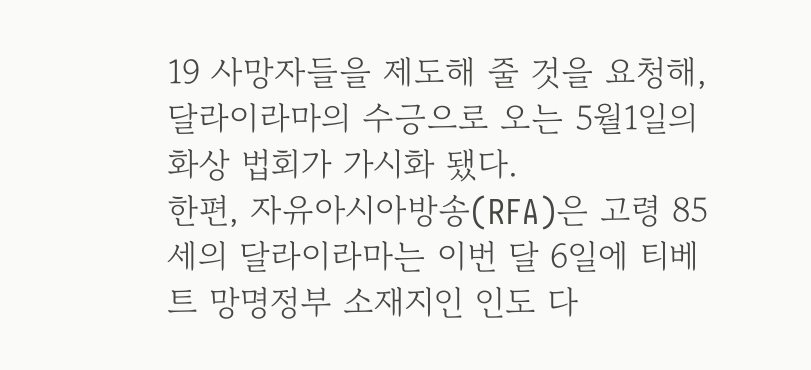19 사망자들을 제도해 줄 것을 요청해, 달라이라마의 수긍으로 오는 5월1일의 화상 법회가 가시화 됐다.
한편, 자유아시아방송(RFA)은 고령 85세의 달라이라마는 이번 달 6일에 티베트 망명정부 소재지인 인도 다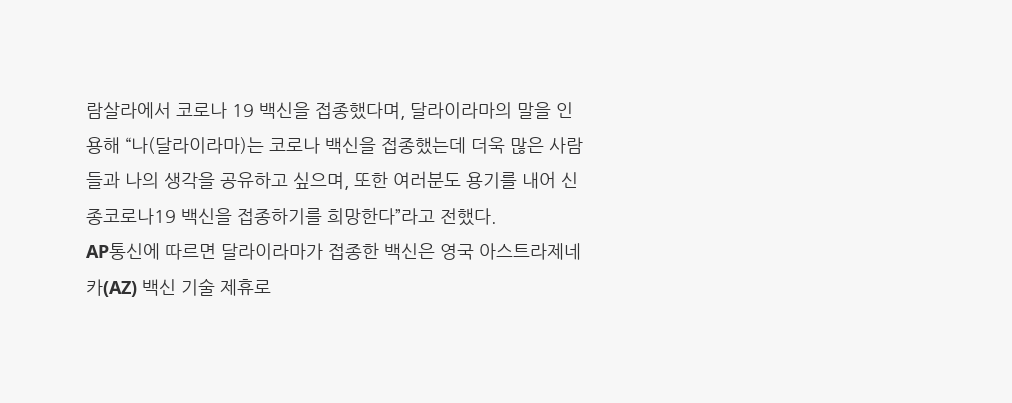람살라에서 코로나 19 백신을 접종했다며, 달라이라마의 말을 인용해 “나(달라이라마)는 코로나 백신을 접종했는데 더욱 많은 사람들과 나의 생각을 공유하고 싶으며, 또한 여러분도 용기를 내어 신종코로나19 백신을 접종하기를 희망한다”라고 전했다.
AP통신에 따르면 달라이라마가 접종한 백신은 영국 아스트라제네카(AZ) 백신 기술 제휴로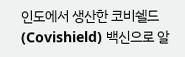인도에서 생산한 코비쉘드(Covishield) 백신으로 알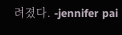려졌다. -jennifer pai